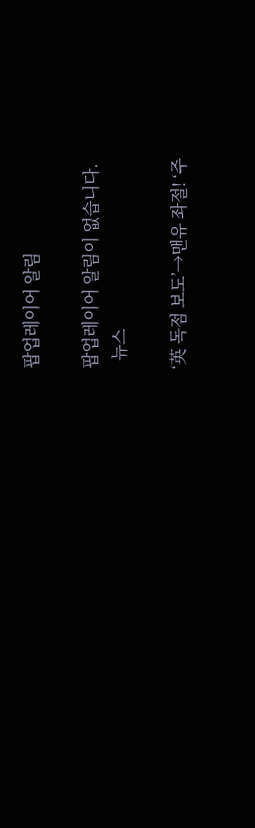팝업레이어 알림

팝업레이어 알림이 없습니다.
  뉴스

‘英 독점 보도’→맨유 좌절! ‘주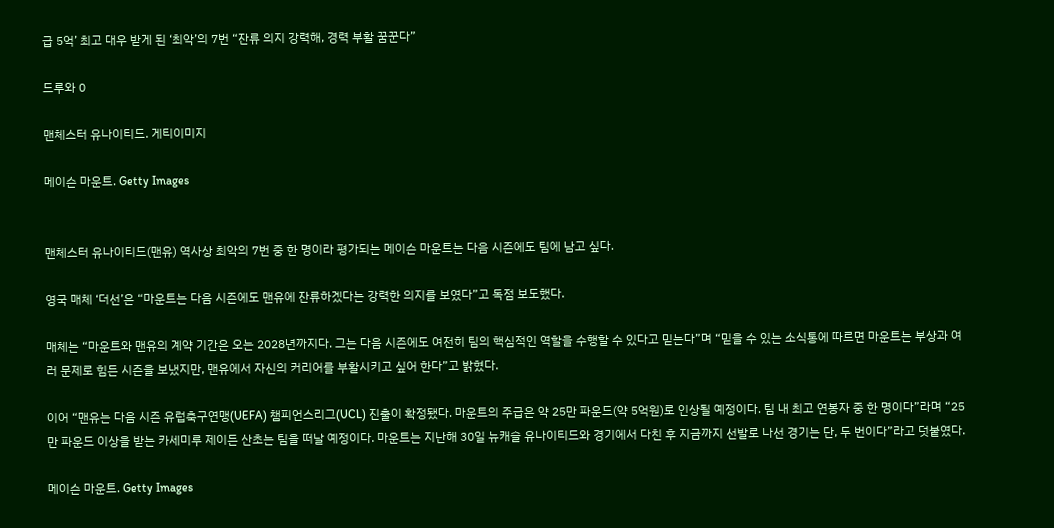급 5억’ 최고 대우 받게 된 ‘최악’의 7번 “잔류 의지 강력해, 경력 부활 꿈꾼다”

드루와 0

맨체스터 유나이티드. 게티이미지

메이슨 마운트. Getty Images


맨체스터 유나이티드(맨유) 역사상 최악의 7번 중 한 명이라 평가되는 메이슨 마운트는 다음 시즌에도 팀에 남고 싶다.

영국 매체 ‘더선’은 “마운트는 다음 시즌에도 맨유에 잔류하겠다는 강력한 의지를 보였다”고 독점 보도했다.

매체는 “마운트와 맨유의 계약 기간은 오는 2028년까지다. 그는 다음 시즌에도 여전히 팀의 핵심적인 역할을 수행할 수 있다고 믿는다”며 “믿을 수 있는 소식통에 따르면 마운트는 부상과 여러 문제로 힘든 시즌을 보냈지만, 맨유에서 자신의 커리어를 부활시키고 싶어 한다”고 밝혔다.

이어 “맨유는 다음 시즌 유럽축구연맹(UEFA) 챔피언스리그(UCL) 진출이 확정됐다. 마운트의 주급은 약 25만 파운드(약 5억원)로 인상될 예정이다. 팀 내 최고 연봉자 중 한 명이다”라며 “25만 파운드 이상을 받는 카세미루 제이든 산초는 팀을 떠날 예정이다. 마운트는 지난해 30일 뉴캐슬 유나이티드와 경기에서 다친 후 지금까지 선발로 나선 경기는 단, 두 번이다”라고 덧붙였다.

메이슨 마운트. Getty Images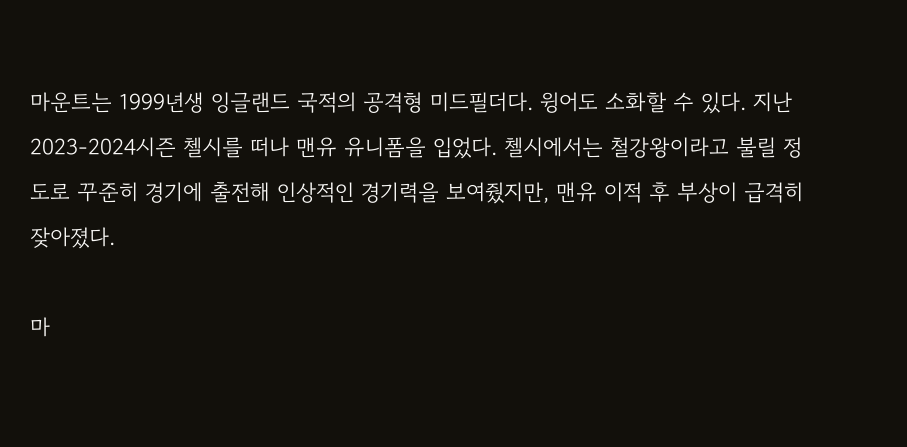마운트는 1999년생 잉글랜드 국적의 공격형 미드필더다. 윙어도 소화할 수 있다. 지난 2023-2024시즌 첼시를 떠나 맨유 유니폼을 입었다. 첼시에서는 철강왕이라고 불릴 정도로 꾸준히 경기에 출전해 인상적인 경기력을 보여줬지만, 맨유 이적 후 부상이 급격히 잦아졌다.

마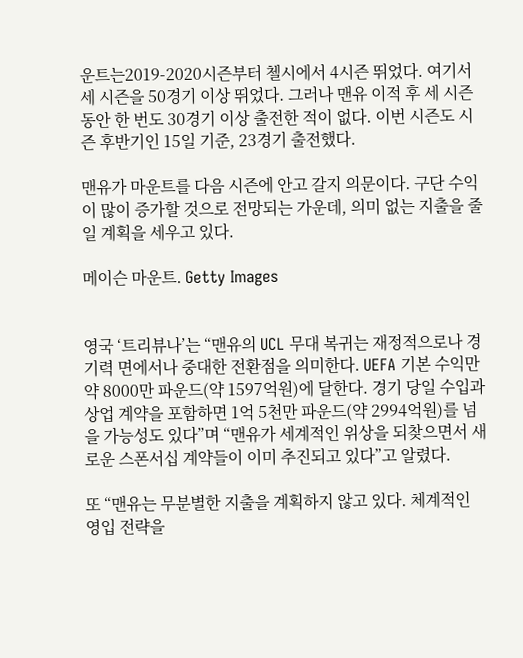운트는2019-2020시즌부터 첼시에서 4시즌 뛰었다. 여기서 세 시즌을 50경기 이상 뛰었다. 그러나 맨유 이적 후 세 시즌 동안 한 번도 30경기 이상 출전한 적이 없다. 이번 시즌도 시즌 후반기인 15일 기준, 23경기 출전했다.

맨유가 마운트를 다음 시즌에 안고 갈지 의문이다. 구단 수익이 많이 증가할 것으로 전망되는 가운데, 의미 없는 지출을 줄일 계획을 세우고 있다.

메이슨 마운트. Getty Images


영국 ‘트리뷰나’는 “맨유의 UCL 무대 복귀는 재정적으로나 경기력 면에서나 중대한 전환점을 의미한다. UEFA 기본 수익만 약 8000만 파운드(약 1597억원)에 달한다. 경기 당일 수입과 상업 계약을 포함하면 1억 5천만 파운드(약 2994억원)를 넘을 가능성도 있다”며 “맨유가 세계적인 위상을 되찾으면서 새로운 스폰서십 계약들이 이미 추진되고 있다”고 알렸다.

또 “맨유는 무분별한 지출을 계획하지 않고 있다. 체계적인 영입 전략을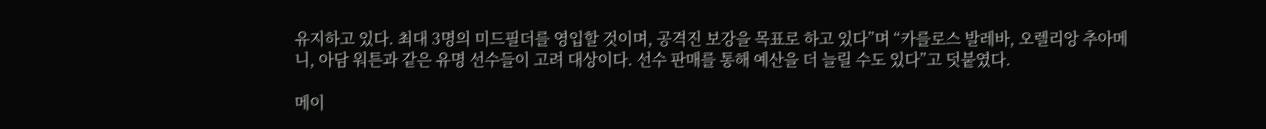유지하고 있다. 최대 3명의 미드필더를 영입할 것이며, 공격진 보강을 목표로 하고 있다”며 “카를로스 발레바, 오렐리앙 추아메니, 아담 워튼과 같은 유명 선수들이 고려 대상이다. 선수 판매를 통해 예산을 더 늘릴 수도 있다”고 덧붙였다.

메이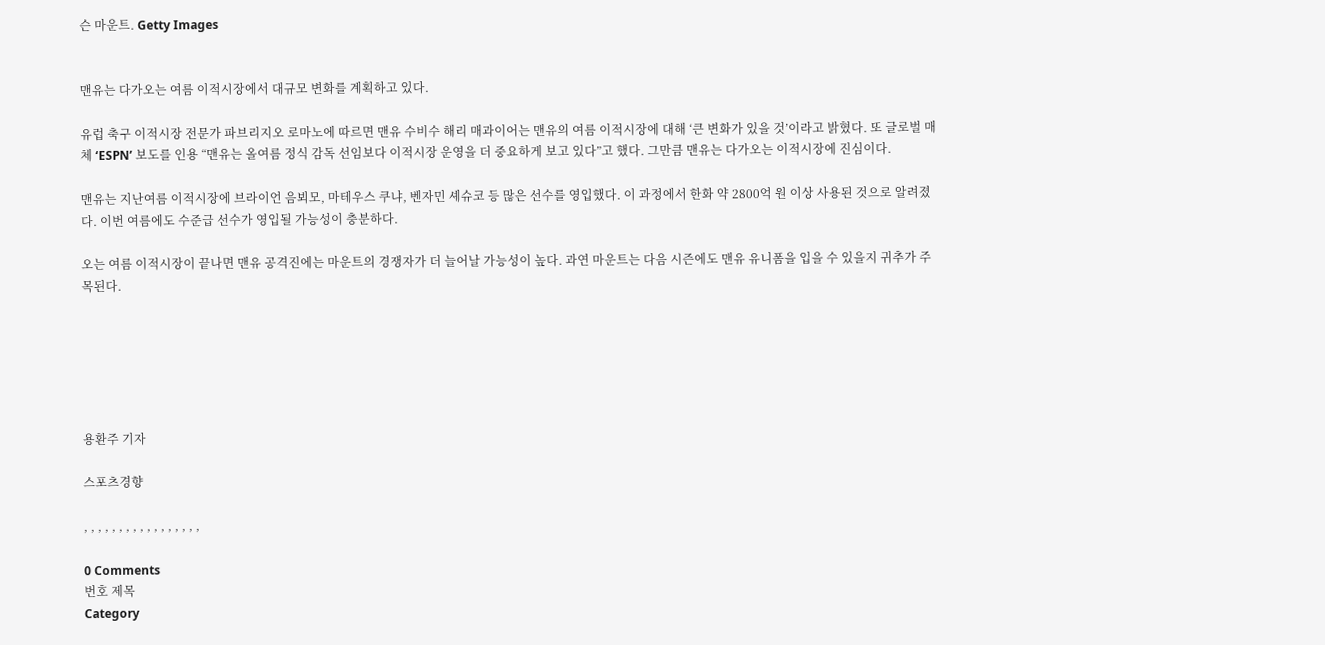슨 마운트. Getty Images


맨유는 다가오는 여름 이적시장에서 대규모 변화를 계획하고 있다.

유럽 축구 이적시장 전문가 파브리지오 로마노에 따르면 맨유 수비수 해리 매과이어는 맨유의 여름 이적시장에 대해 ‘큰 변화가 있을 것’이라고 밝혔다. 또 글로벌 매체 ‘ESPN’ 보도를 인용 “맨유는 올여름 정식 감독 선임보다 이적시장 운영을 더 중요하게 보고 있다”고 했다. 그만큼 맨유는 다가오는 이적시장에 진심이다.

맨유는 지난여름 이적시장에 브라이언 음뵈모, 마테우스 쿠냐, 벤자민 셰슈코 등 많은 선수를 영입했다. 이 과정에서 한화 약 2800억 원 이상 사용된 것으로 알려졌다. 이번 여름에도 수준급 선수가 영입될 가능성이 충분하다.

오는 여름 이적시장이 끝나면 맨유 공격진에는 마운트의 경쟁자가 더 늘어날 가능성이 높다. 과연 마운트는 다음 시즌에도 맨유 유니폼을 입을 수 있을지 귀추가 주목된다.






용환주 기자

스포츠경향

, , , , , , , , , , , , , , , , ,

0 Comments
번호 제목
Category